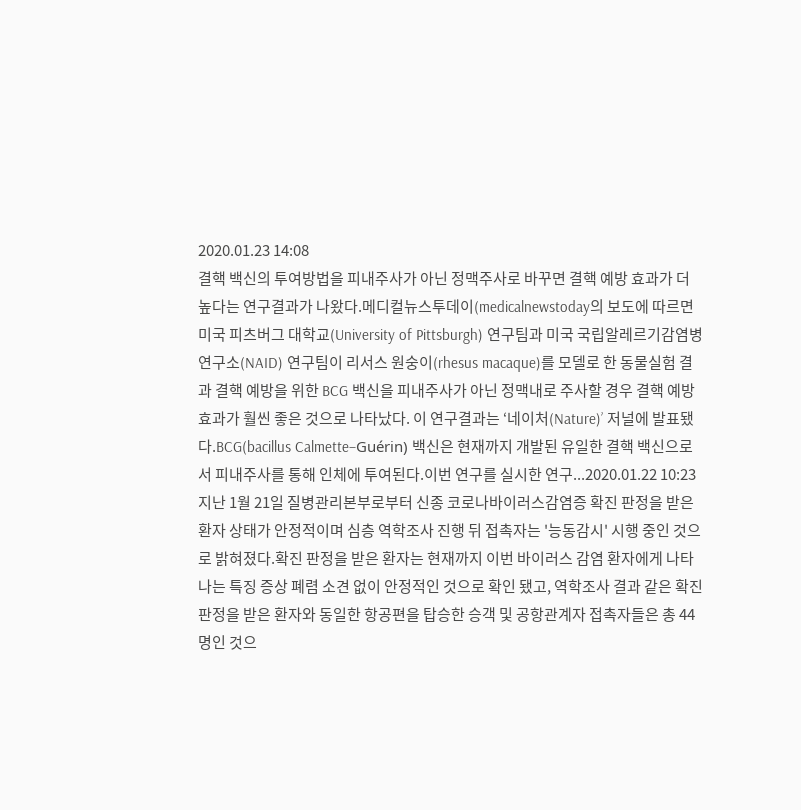2020.01.23 14:08
결핵 백신의 투여방법을 피내주사가 아닌 정맥주사로 바꾸면 결핵 예방 효과가 더 높다는 연구결과가 나왔다.메디컬뉴스투데이(medicalnewstoday의 보도에 따르면 미국 피츠버그 대학교(University of Pittsburgh) 연구팀과 미국 국립알레르기감염병연구소(NAID) 연구팀이 리서스 원숭이(rhesus macaque)를 모델로 한 동물실험 결과 결핵 예방을 위한 BCG 백신을 피내주사가 아닌 정맥내로 주사할 경우 결핵 예방 효과가 훨씬 좋은 것으로 나타났다. 이 연구결과는 ‘네이처(Nature)’ 저널에 발표됐다.BCG(bacillus Calmette–Guérin) 백신은 현재까지 개발된 유일한 결핵 백신으로서 피내주사를 통해 인체에 투여된다.이번 연구를 실시한 연구...2020.01.22 10:23
지난 1월 21일 질병관리본부로부터 신종 코로나바이러스감염증 확진 판정을 받은 환자 상태가 안정적이며 심층 역학조사 진행 뒤 접촉자는 '능동감시' 시행 중인 것으로 밝혀졌다.확진 판정을 받은 환자는 현재까지 이번 바이러스 감염 환자에게 나타나는 특징 증상 폐렴 소견 없이 안정적인 것으로 확인 됐고, 역학조사 결과 같은 확진 판정을 받은 환자와 동일한 항공편을 탑승한 승객 및 공항관계자 접촉자들은 총 44명인 것으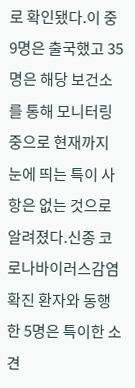로 확인됐다.이 중 9명은 출국했고 35명은 해당 보건소를 통해 모니터링 중으로 현재까지 눈에 띄는 특이 사항은 없는 것으로 알려졌다.신종 코로나바이러스감염 확진 환자와 동행한 5명은 특이한 소견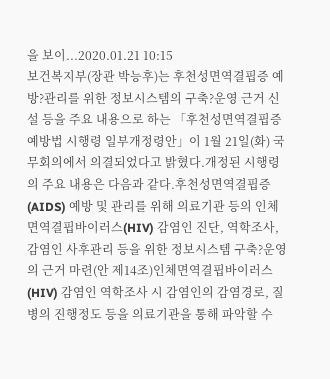을 보이...2020.01.21 10:15
보건복지부(장관 박능후)는 후천성면역결핍증 예방?관리를 위한 정보시스템의 구축?운영 근거 신설 등을 주요 내용으로 하는 「후천성면역결핍증예방법 시행령 일부개정령안」이 1월 21일(화) 국무회의에서 의결되었다고 밝혔다.개정된 시행령의 주요 내용은 다음과 같다.후천성면역결핍증(AIDS) 예방 및 관리를 위해 의료기관 등의 인체면역결핍바이러스(HIV) 감염인 진단, 역학조사, 감염인 사후관리 등을 위한 정보시스템 구축?운영의 근거 마련(안 제14조)인체면역결핍바이러스(HIV) 감염인 역학조사 시 감염인의 감염경로, 질병의 진행정도 등을 의료기관을 통해 파악할 수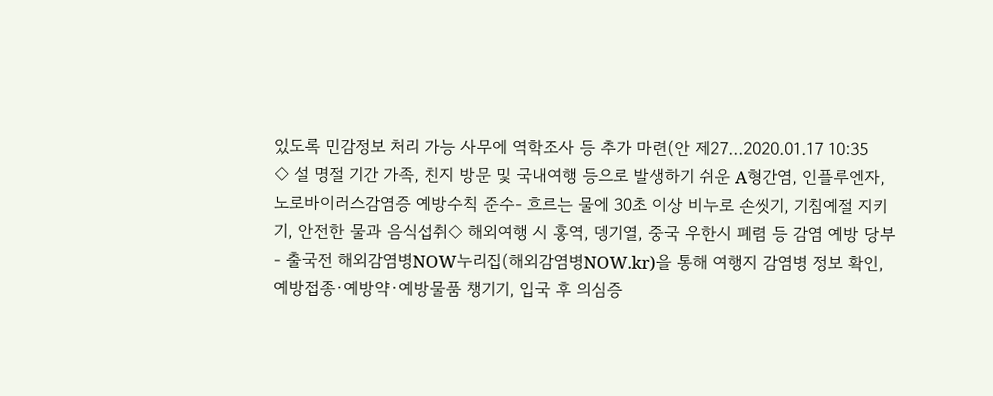있도록 민감정보 처리 가능 사무에 역학조사 등 추가 마련(안 제27...2020.01.17 10:35
◇ 설 명절 기간 가족, 친지 방문 및 국내여행 등으로 발생하기 쉬운 A형간염, 인플루엔자, 노로바이러스감염증 예방수칙 준수- 흐르는 물에 30초 이상 비누로 손씻기, 기침예절 지키기, 안전한 물과 음식섭취◇ 해외여행 시 홍역, 뎅기열, 중국 우한시 폐렴 등 감염 예방 당부- 출국전 해외감염병NOW누리집(해외감염병NOW.kr)을 통해 여행지 감염병 정보 확인, 예방접종·예방약·예방물품 챙기기, 입국 후 의심증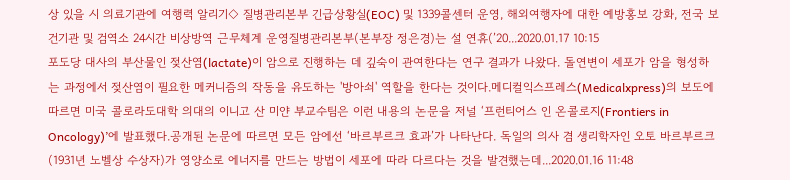상 있을 시 의료기관에 여행력 알리기◇ 질병관리본부 긴급상황실(EOC) 및 1339콜센터 운영, 해외여행자에 대한 예방홍보 강화, 전국 보건기관 및 검역소 24시간 비상방역 근무체계 운영질병관리본부(본부장 정은경)는 설 연휴(’20...2020.01.17 10:15
포도당 대사의 부산물인 젖산염(lactate)이 암으로 진행하는 데 깊숙이 관여한다는 연구 결과가 나왔다. 돌연변이 세포가 암을 형성하는 과정에서 젖산염이 필요한 메커니즘의 작동을 유도하는 '방아쇠' 역할을 한다는 것이다.메디컬익스프레스(Medicalxpress)의 보도에 따르면 미국 콜로라도대학 의대의 이니고 산 미얀 부교수팀은 이런 내용의 논문을 저널 ‘프런티어스 인 온콜로지(Frontiers in Oncology)’에 발표했다.공개된 논문에 따르면 모든 암에선 ‘바르부르크 효과’가 나타난다. 독일의 의사 겸 생리학자인 오토 바르부르크(1931년 노벨상 수상자)가 영양소로 에너지를 만드는 방법이 세포에 따라 다르다는 것을 발견했는데...2020.01.16 11:48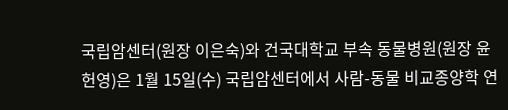국립암센터(원장 이은숙)와 건국대학교 부속 동물병원(원장 윤헌영)은 1월 15일(수) 국립암센터에서 사람-동물 비교종양학 연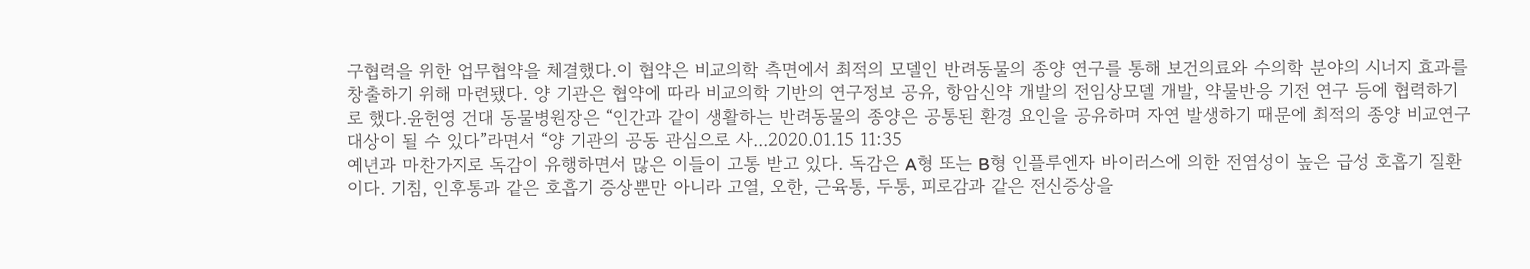구협력을 위한 업무협약을 체결했다.이 협약은 비교의학 측면에서 최적의 모델인 반려동물의 종양 연구를 통해 보건의료와 수의학 분야의 시너지 효과를 창출하기 위해 마련됐다. 양 기관은 협약에 따라 비교의학 기반의 연구정보 공유, 항암신약 개발의 전임상모델 개발, 약물반응 기전 연구 등에 협력하기로 했다.윤헌영 건대 동물병원장은 “인간과 같이 생활하는 반려동물의 종양은 공통된 환경 요인을 공유하며 자연 발생하기 때문에 최적의 종양 비교연구 대상이 될 수 있다”라면서 “양 기관의 공동 관심으로 사...2020.01.15 11:35
예년과 마찬가지로 독감이 유행하면서 많은 이들이 고통 받고 있다. 독감은 A형 또는 B형 인플루엔자 바이러스에 의한 전염성이 높은 급성 호흡기 질환이다. 기침, 인후통과 같은 호흡기 증상뿐만 아니라 고열, 오한, 근육통, 두통, 피로감과 같은 전신증상을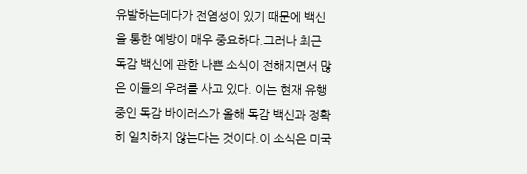유발하는데다가 전염성이 있기 때문에 백신을 통한 예방이 매우 중요하다.그러나 최근 독감 백신에 관한 나쁜 소식이 전해지면서 많은 이들의 우려를 사고 있다. 이는 현재 유행 중인 독감 바이러스가 올해 독감 백신과 정확히 일치하지 않는다는 것이다.이 소식은 미국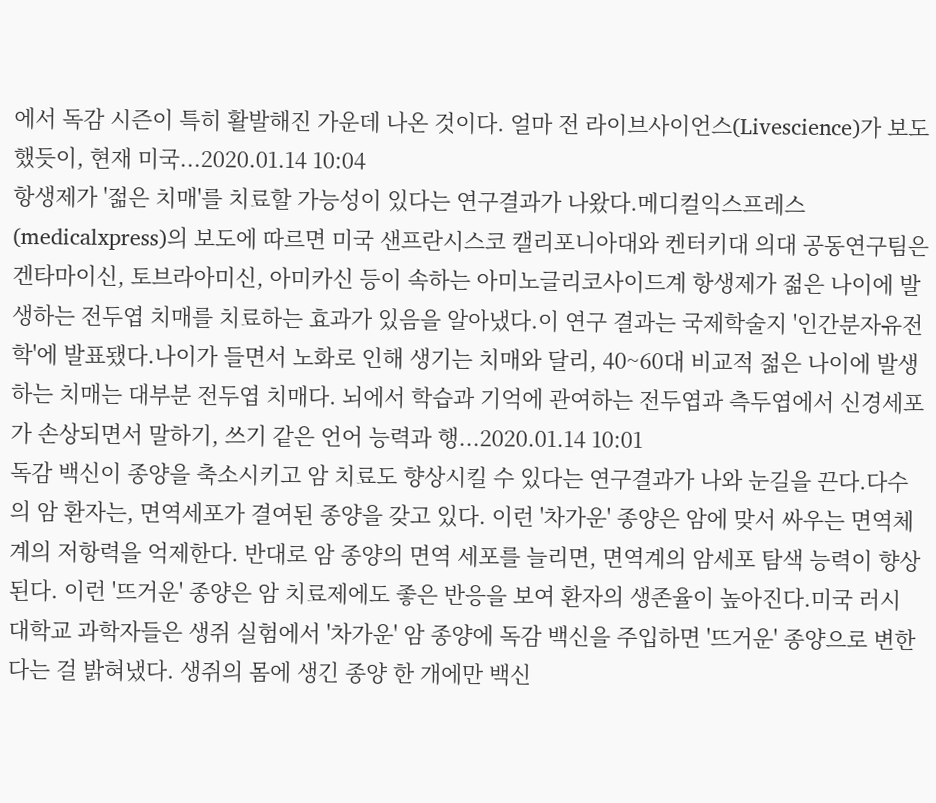에서 독감 시즌이 특히 활발해진 가운데 나온 것이다. 얼마 전 라이브사이언스(Livescience)가 보도했듯이, 현재 미국...2020.01.14 10:04
항생제가 '젊은 치매'를 치료할 가능성이 있다는 연구결과가 나왔다.메디컬익스프레스(medicalxpress)의 보도에 따르면 미국 샌프란시스코 캘리포니아대와 켄터키대 의대 공동연구팀은 겐타마이신, 토브라아미신, 아미카신 등이 속하는 아미노글리코사이드계 항생제가 젊은 나이에 발생하는 전두엽 치매를 치료하는 효과가 있음을 알아냈다.이 연구 결과는 국제학술지 '인간분자유전학'에 발표됐다.나이가 들면서 노화로 인해 생기는 치매와 달리, 40~60대 비교적 젊은 나이에 발생하는 치매는 대부분 전두엽 치매다. 뇌에서 학습과 기억에 관여하는 전두엽과 측두엽에서 신경세포가 손상되면서 말하기, 쓰기 같은 언어 능력과 행...2020.01.14 10:01
독감 백신이 종양을 축소시키고 암 치료도 향상시킬 수 있다는 연구결과가 나와 눈길을 끈다.다수의 암 환자는, 면역세포가 결여된 종양을 갖고 있다. 이런 '차가운' 종양은 암에 맞서 싸우는 면역체계의 저항력을 억제한다. 반대로 암 종양의 면역 세포를 늘리면, 면역계의 암세포 탐색 능력이 향상된다. 이런 '뜨거운' 종양은 암 치료제에도 좋은 반응을 보여 환자의 생존율이 높아진다.미국 러시 대학교 과학자들은 생쥐 실험에서 '차가운' 암 종양에 독감 백신을 주입하면 '뜨거운' 종양으로 변한다는 걸 밝혀냈다. 생쥐의 몸에 생긴 종양 한 개에만 백신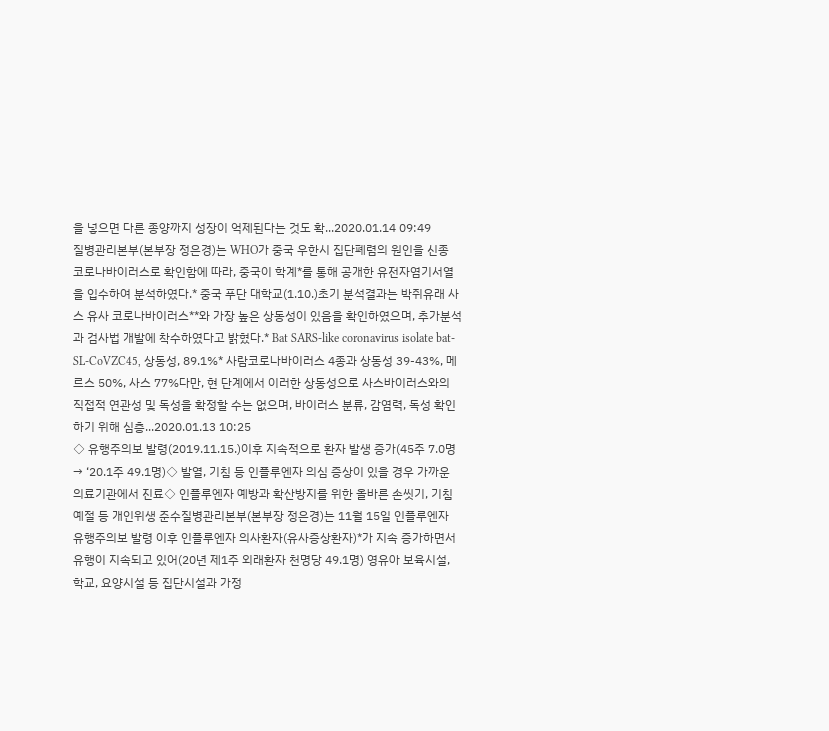을 넣으면 다른 종양까지 성장이 억제된다는 것도 확...2020.01.14 09:49
질병관리본부(본부장 정은경)는 WHO가 중국 우한시 집단폐렴의 원인을 신종 코로나바이러스로 확인함에 따라, 중국이 학계*를 통해 공개한 유전자염기서열을 입수하여 분석하였다.* 중국 푸단 대학교(1.10.)초기 분석결과는 박쥐유래 사스 유사 코로나바이러스**와 가장 높은 상동성이 있음을 확인하였으며, 추가분석과 검사법 개발에 착수하였다고 밝혔다.* Bat SARS-like coronavirus isolate bat-SL-CoVZC45, 상동성, 89.1%* 사람코로나바이러스 4종과 상동성 39-43%, 메르스 50%, 사스 77%다만, 현 단계에서 이러한 상동성으로 사스바이러스와의 직접적 연관성 및 독성을 확정할 수는 없으며, 바이러스 분류, 감염력, 독성 확인하기 위해 심층...2020.01.13 10:25
◇ 유행주의보 발령(2019.11.15.)이후 지속적으로 환자 발생 증가(45주 7.0명→ ‘20.1주 49.1명)◇ 발열, 기침 등 인플루엔자 의심 증상이 있을 경우 가까운 의료기관에서 진료◇ 인플루엔자 예방과 확산방지를 위한 올바른 손씻기, 기침예절 등 개인위생 준수질병관리본부(본부장 정은경)는 11월 15일 인플루엔자 유행주의보 발령 이후 인플루엔자 의사환자(유사증상환자)*가 지속 증가하면서 유행이 지속되고 있어(20년 제1주 외래환자 천명당 49.1명) 영유아 보육시설, 학교, 요양시설 등 집단시설과 가정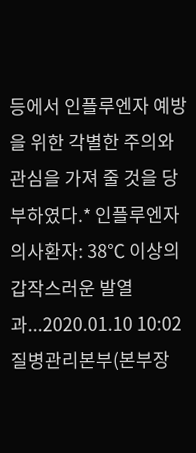등에서 인플루엔자 예방을 위한 각별한 주의와 관심을 가져 줄 것을 당부하였다.* 인플루엔자 의사환자: 38℃ 이상의 갑작스러운 발열과...2020.01.10 10:02
질병관리본부(본부장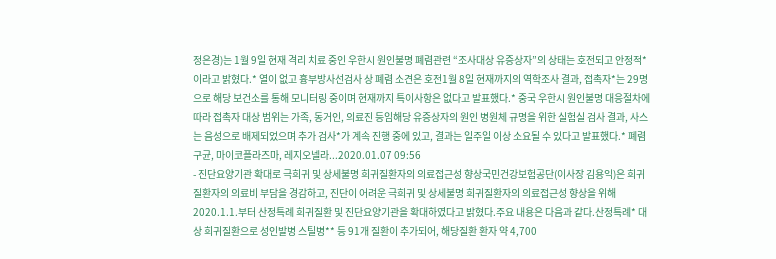정은경)는 1월 9일 현재 격리 치료 중인 우한시 원인불명 폐렴관련 “조사대상 유증상자”의 상태는 호전되고 안정적*이라고 밝혔다.* 열이 없고 흉부방사선검사 상 폐렴 소견은 호전1월 8일 현재까지의 역학조사 결과, 접촉자*는 29명으로 해당 보건소를 통해 모니터링 중이며 현재까지 특이사항은 없다고 발표했다.* 중국 우한시 원인불명 대응절차에 따라 접촉자 대상 범위는 가족, 동거인, 의료진 등임해당 유증상자의 원인 병원체 규명을 위한 실험실 검사 결과, 사스는 음성으로 배제되었으며 추가 검사*가 계속 진행 중에 있고, 결과는 일주일 이상 소요될 수 있다고 발표했다.* 폐렴구균, 마이코플라즈마, 레지오넬라...2020.01.07 09:56
- 진단요양기관 확대로 극희귀 및 상세불명 희귀질환자의 의료접근성 향상국민건강보험공단(이사장 김용익)은 희귀질환자의 의료비 부담을 경감하고, 진단이 어려운 극희귀 및 상세불명 희귀질환자의 의료접근성 향상을 위해 2020.1.1.부터 산정특례 희귀질환 및 진단요양기관을 확대하였다고 밝혔다.주요 내용은 다음과 같다.산정특례* 대상 희귀질환으로 성인발병 스틸병** 등 91개 질환이 추가되어, 해당질환 환자 약 4,700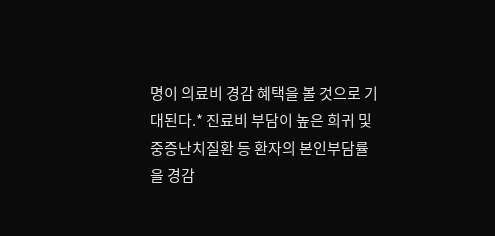명이 의료비 경감 혜택을 볼 것으로 기대된다.* 진료비 부담이 높은 희귀 및 중증난치질환 등 환자의 본인부담률을 경감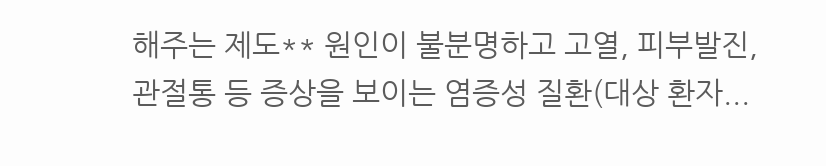해주는 제도** 원인이 불분명하고 고열, 피부발진, 관절통 등 증상을 보이는 염증성 질환(대상 환자...